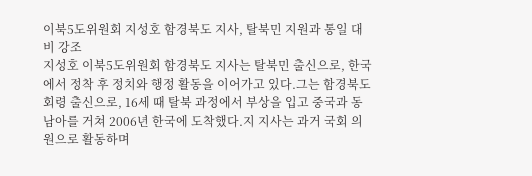이북5도위원회 지성호 함경북도 지사, 탈북민 지원과 통일 대비 강조
지성호 이북5도위원회 함경북도 지사는 탈북민 출신으로, 한국에서 정착 후 정치와 행정 활동을 이어가고 있다.그는 함경북도 회령 출신으로, 16세 때 탈북 과정에서 부상을 입고 중국과 동남아를 거쳐 2006년 한국에 도착했다.지 지사는 과거 국회 의원으로 활동하며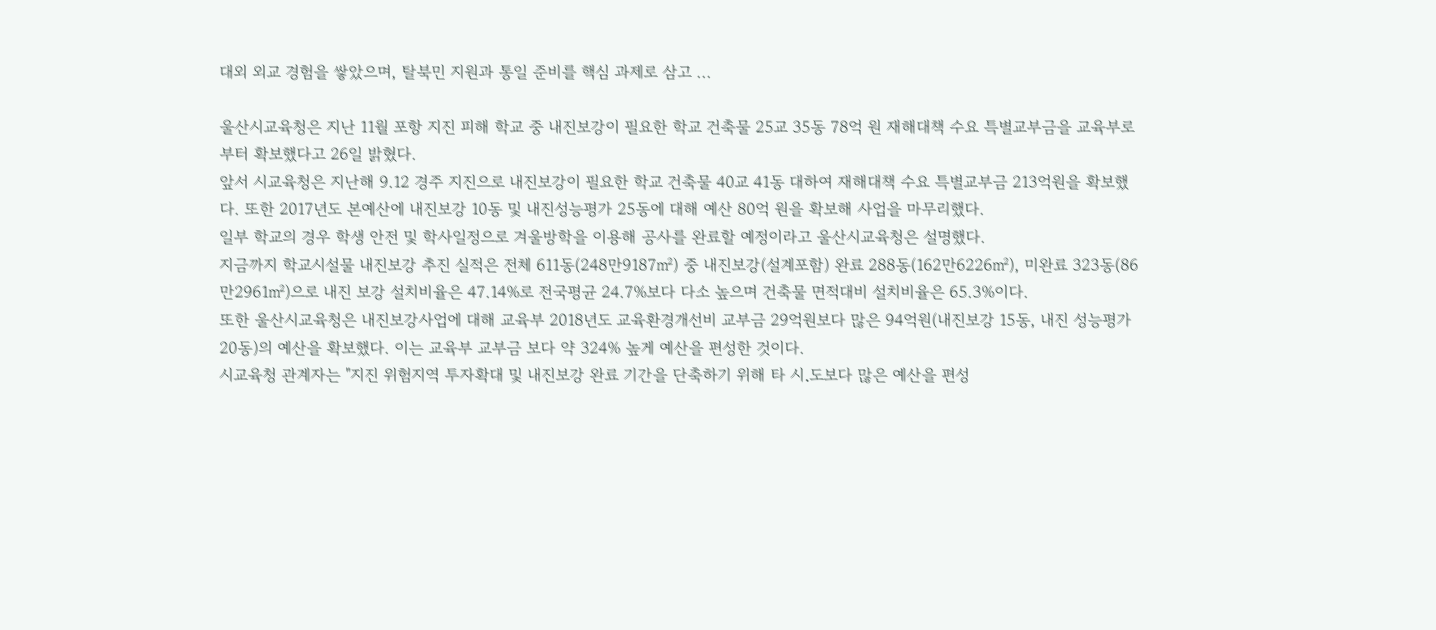대외 외교 경험을 쌓았으며, 탈북민 지원과 통일 준비를 핵심 과제로 삼고 ...

울산시교육청은 지난 11월 포항 지진 피해 학교 중 내진보강이 필요한 학교 건축물 25교 35동 78억 원 재해대책 수요 특별교부금을 교육부로부터 확보했다고 26일 밝혔다.
앞서 시교육청은 지난해 9.12 경주 지진으로 내진보강이 필요한 학교 건축물 40교 41동 대하여 재해대책 수요 특별교부금 213억원을 확보했다. 또한 2017년도 본예산에 내진보강 10동 및 내진성능평가 25동에 대해 예산 80억 원을 확보해 사업을 마무리했다.
일부 학교의 경우 학생 안전 및 학사일정으로 겨울방학을 이용해 공사를 완료할 예정이라고 울산시교육청은 설명했다.
지금까지 학교시설물 내진보강 추진 실적은 전체 611동(248만9187㎡) 중 내진보강(설계포함) 완료 288동(162만6226㎡), 미완료 323동(86만2961㎡)으로 내진 보강 설치비율은 47.14%로 전국평균 24.7%보다 다소 높으며 건축물 면적대비 설치비율은 65.3%이다.
또한 울산시교육청은 내진보강사업에 대해 교육부 2018년도 교육환경개선비 교부금 29억원보다 많은 94억원(내진보강 15동, 내진 성능평가 20동)의 예산을 확보했다. 이는 교육부 교부금 보다 약 324% 높게 예산을 편성한 것이다.
시교육청 관계자는 "지진 위험지역 투자확대 및 내진보강 완료 기간을 단축하기 위해 타 시․도보다 많은 예산을 편성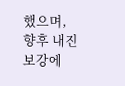했으며, 향후 내진보강에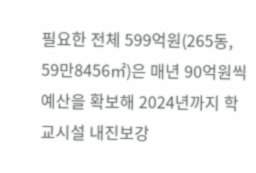필요한 전체 599억원(265동, 59만8456㎡)은 매년 90억원씩 예산을 확보해 2024년까지 학교시설 내진보강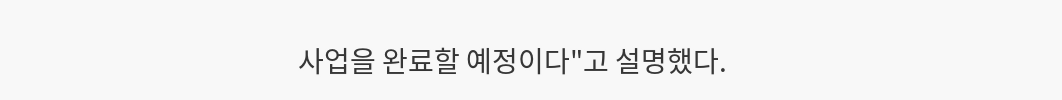사업을 완료할 예정이다"고 설명했다.